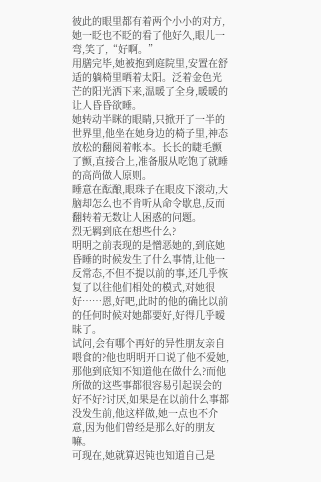彼此的眼里都有着两个小小的对方,她一眨也不眨的看了他好久,眼儿一弯,笑了,“好啊。”
用膳完毕,她被抱到庭院里,安置在舒适的躺椅里晒着太阳。泛着金色光芒的阳光洒下来,温暖了全身,暖暖的让人昏昏欲睡。
她转动半眯的眼睛,只掀开了一半的世界里,他坐在她身边的椅子里,神态放松的翻阅着帐本。长长的睫毛颤了颤,直接合上,准备服从吃饱了就睡的高尚做人原则。
睡意在酝酿,眼珠子在眼皮下滚动,大脑却怎么也不肯听从命令歇息,反而翻转着无数让人困惑的问题。
烈无羁到底在想些什么?
明明之前表现的是憎恶她的,到底她昏睡的时候发生了什么事情,让他一反常态,不但不提以前的事,还几乎恢复了以往他们相处的模式,对她很好……恩,好吧,此时的他的确比以前的任何时候对她都要好,好得几乎暧昧了。
试问,会有哪个再好的异性朋友亲自喂食的?他也明明开口说了他不爱她,那他到底知不知道他在做什么?而他所做的这些事都很容易引起误会的好不好?讨厌,如果是在以前什么事都没发生前,他这样做,她一点也不介意,因为他们曾经是那么好的朋友嘛。
可现在,她就算迟钝也知道自己是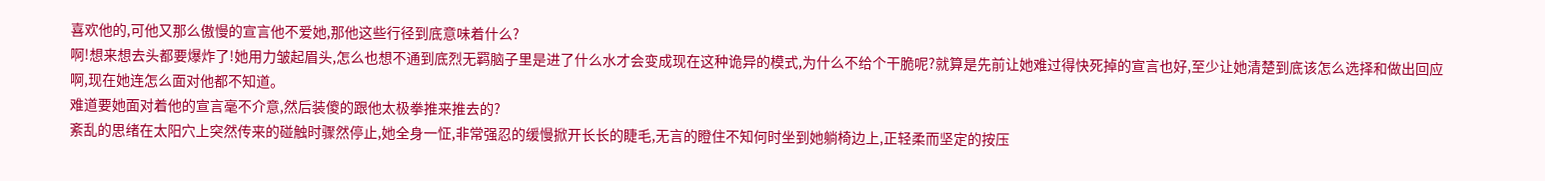喜欢他的,可他又那么傲慢的宣言他不爱她,那他这些行径到底意味着什么?
啊!想来想去头都要爆炸了!她用力皱起眉头,怎么也想不通到底烈无羁脑子里是进了什么水才会变成现在这种诡异的模式,为什么不给个干脆呢?就算是先前让她难过得快死掉的宣言也好,至少让她清楚到底该怎么选择和做出回应啊,现在她连怎么面对他都不知道。
难道要她面对着他的宣言毫不介意,然后装傻的跟他太极拳推来推去的?
紊乱的思绪在太阳穴上突然传来的碰触时骤然停止,她全身一怔,非常强忍的缓慢掀开长长的睫毛,无言的瞪住不知何时坐到她躺椅边上,正轻柔而坚定的按压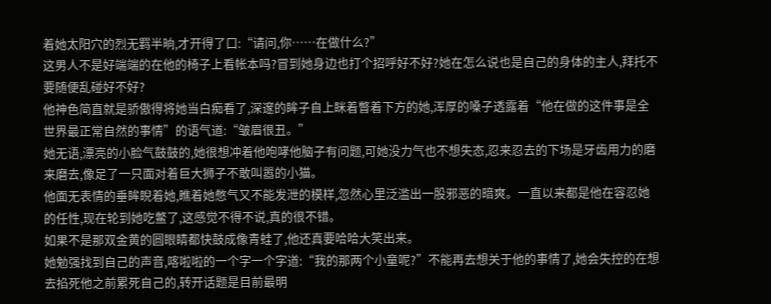着她太阳穴的烈无羁半晌,才开得了口:“请问,你……在做什么?”
这男人不是好端端的在他的椅子上看帐本吗?冒到她身边也打个招呼好不好?她在怎么说也是自己的身体的主人,拜托不要随便乱碰好不好?
他神色简直就是骄傲得将她当白痴看了,深邃的眸子自上眯着瞥着下方的她,浑厚的嗓子透露着“他在做的这件事是全世界最正常自然的事情”的语气道:“皱眉很丑。”
她无语,漂亮的小脸气鼓鼓的,她很想冲着他咆哮他脑子有问题,可她没力气也不想失态,忍来忍去的下场是牙齿用力的磨来磨去,像足了一只面对着巨大狮子不敢叫嚣的小猫。
他面无表情的垂眸睨着她,瞧着她憋气又不能发泄的模样,忽然心里泛滥出一股邪恶的暗爽。一直以来都是他在容忍她的任性,现在轮到她吃鳖了,这感觉不得不说,真的很不错。
如果不是那双金黄的圆眼睛都快鼓成像青蛙了,他还真要哈哈大笑出来。
她勉强找到自己的声音,喀啦啦的一个字一个字道:“我的那两个小童呢?”不能再去想关于他的事情了,她会失控的在想去掐死他之前累死自己的,转开话题是目前最明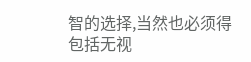智的选择,当然也必须得包括无视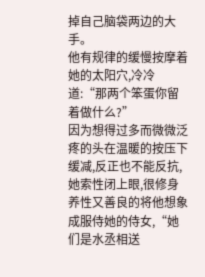掉自己脑袋两边的大手。
他有规律的缓慢按摩着她的太阳穴,冷冷道:“那两个笨蛋你留着做什么?”
因为想得过多而微微泛疼的头在温暖的按压下缓减,反正也不能反抗,她索性闭上眼,很修身养性又善良的将他想象成服侍她的侍女,“她们是水丞相送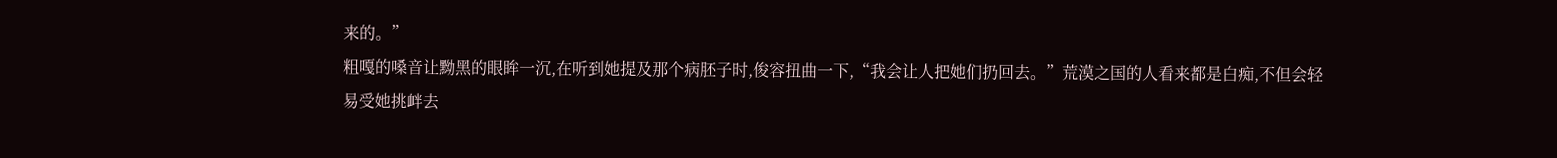来的。”
粗嘎的嗓音让黝黑的眼眸一沉,在听到她提及那个病胚子时,俊容扭曲一下,“我会让人把她们扔回去。”荒漠之国的人看来都是白痴,不但会轻易受她挑衅去